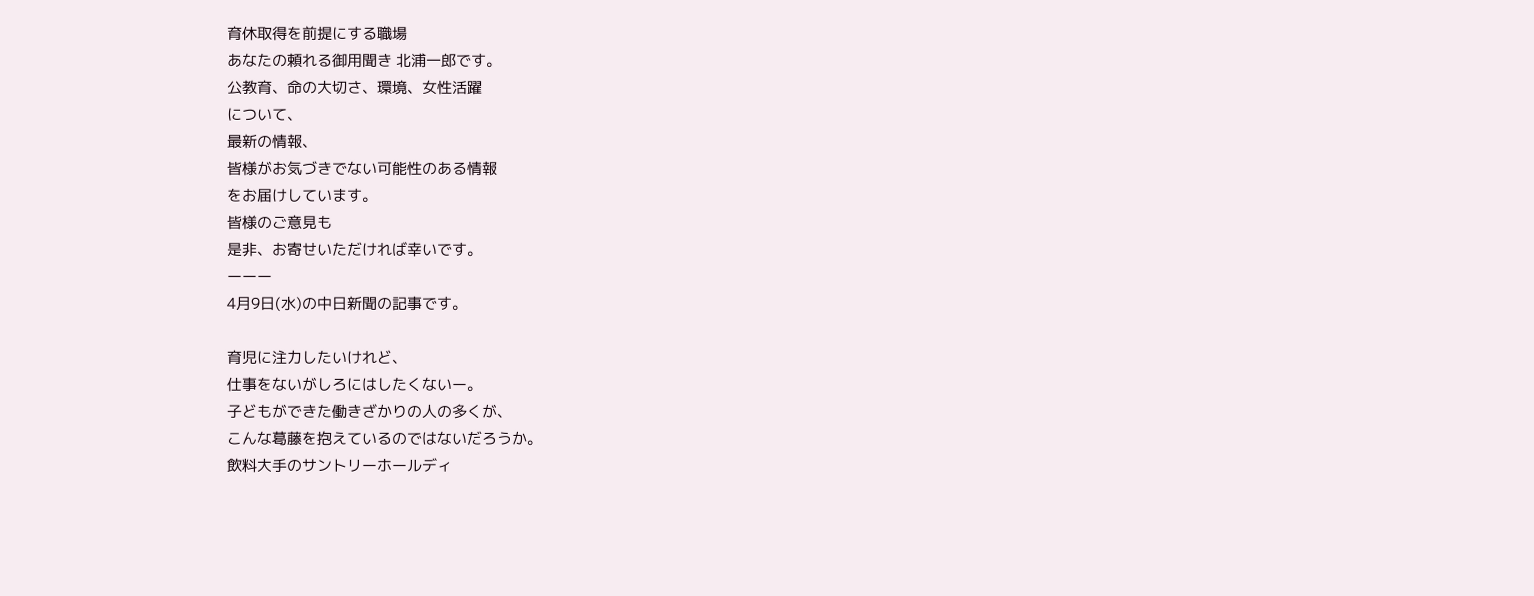育休取得を前提にする職場
あなたの頼れる御用聞き 北浦一郎です。
公教育、命の大切さ、環境、女性活躍
について、
最新の情報、
皆様がお気づきでない可能性のある情報
をお届けしています。
皆様のご意見も
是非、お寄せいただければ幸いです。
ーーー
4月9日(水)の中日新聞の記事です。

育児に注力したいけれど、
仕事をないがしろにはしたくないー。
子どもができた働きざかりの人の多くが、
こんな葛藤を抱えているのではないだろうか。
飲料大手のサントリーホールディ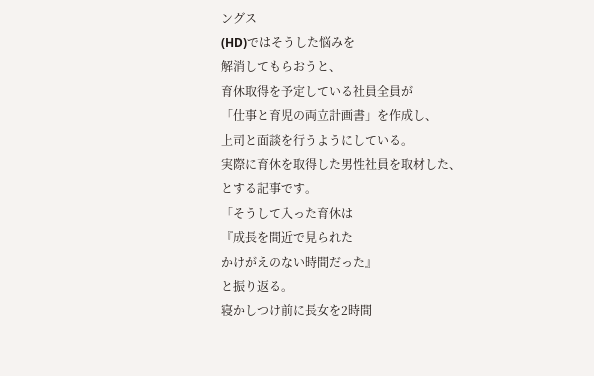ングス
(HD)ではそうした悩みを
解消してもらおうと、
育休取得を予定している社員全員が
「仕事と育児の両立計画書」を作成し、
上司と面談を行うようにしている。
実際に育休を取得した男性社員を取材した、
とする記事です。
「そうして入った育休は
『成長を間近で見られた
かけがえのない時間だった』
と振り返る。
寝かしつけ前に長女を2時間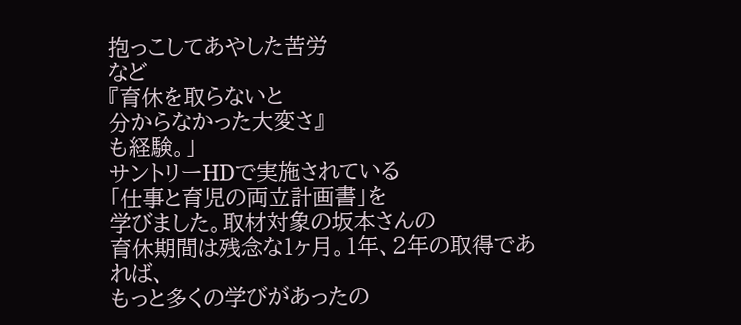抱っこしてあやした苦労
など
『育休を取らないと
分からなかった大変さ』
も経験。」
サントリーHDで実施されている
「仕事と育児の両立計画書」を
学びました。取材対象の坂本さんの
育休期間は残念な1ヶ月。1年、2年の取得であれば、
もっと多くの学びがあったの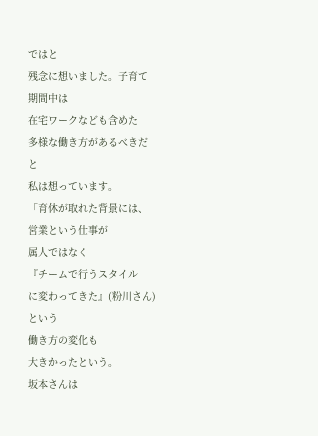ではと
残念に想いました。子育て期間中は
在宅ワークなども含めた
多様な働き方があるべきだと
私は想っています。
「育休が取れた背景には、
営業という仕事が
属人ではなく
『チームで行うスタイル
に変わってきた』(粉川さん)という
働き方の変化も
大きかったという。
坂本さんは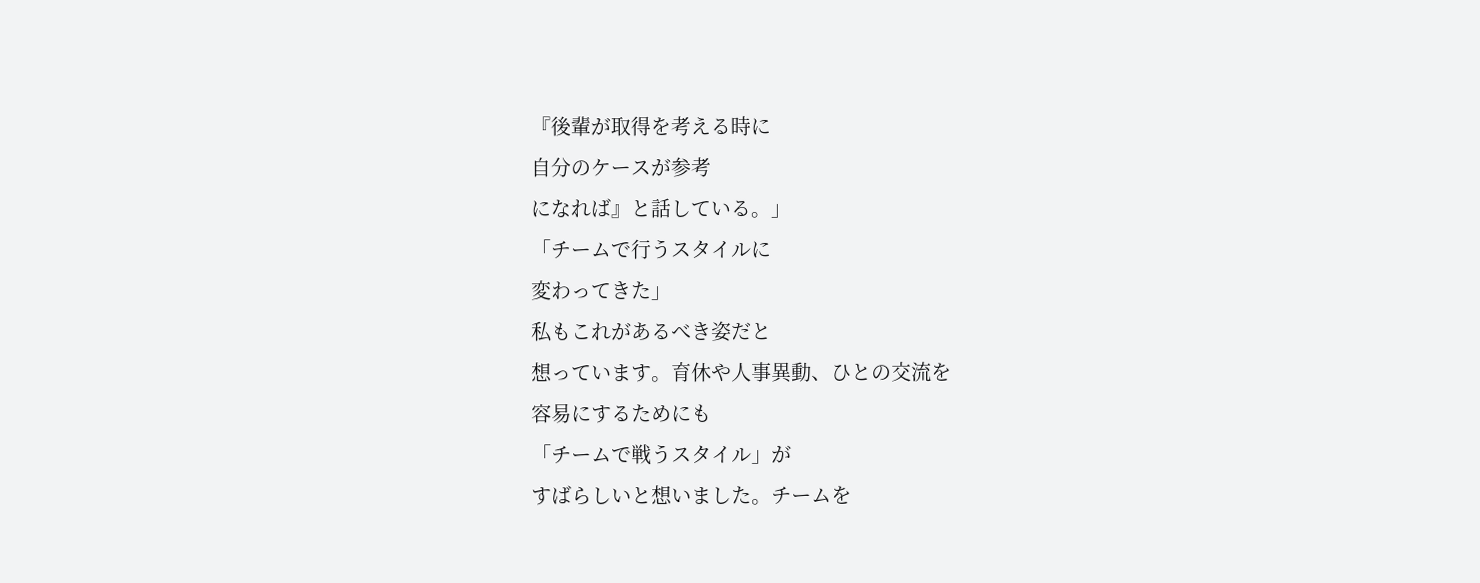『後輩が取得を考える時に
自分のケースが参考
になれば』と話している。」
「チームで行うスタイルに
変わってきた」
私もこれがあるべき姿だと
想っています。育休や人事異動、ひとの交流を
容易にするためにも
「チームで戦うスタイル」が
すばらしいと想いました。チームを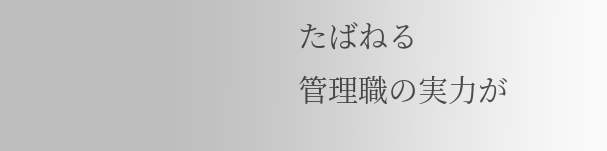たばねる
管理職の実力が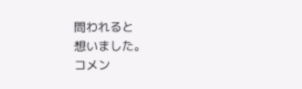問われると
想いました。
コメン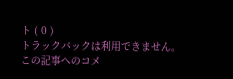ト ( 0 )
トラックバックは利用できません。
この記事へのコメ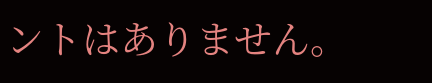ントはありません。